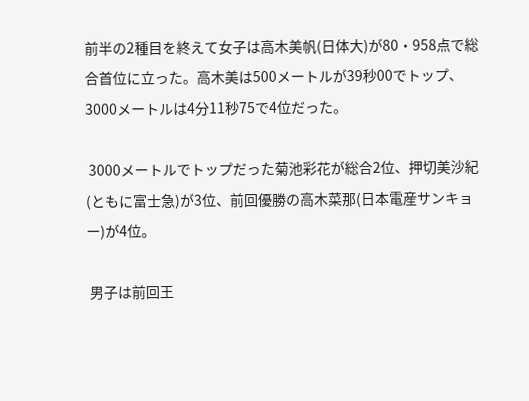前半の2種目を終えて女子は高木美帆(日体大)が80・958点で総合首位に立った。高木美は500メートルが39秒00でトップ、3000メートルは4分11秒75で4位だった。

 3000メートルでトップだった菊池彩花が総合2位、押切美沙紀(ともに富士急)が3位、前回優勝の高木菜那(日本電産サンキョー)が4位。

 男子は前回王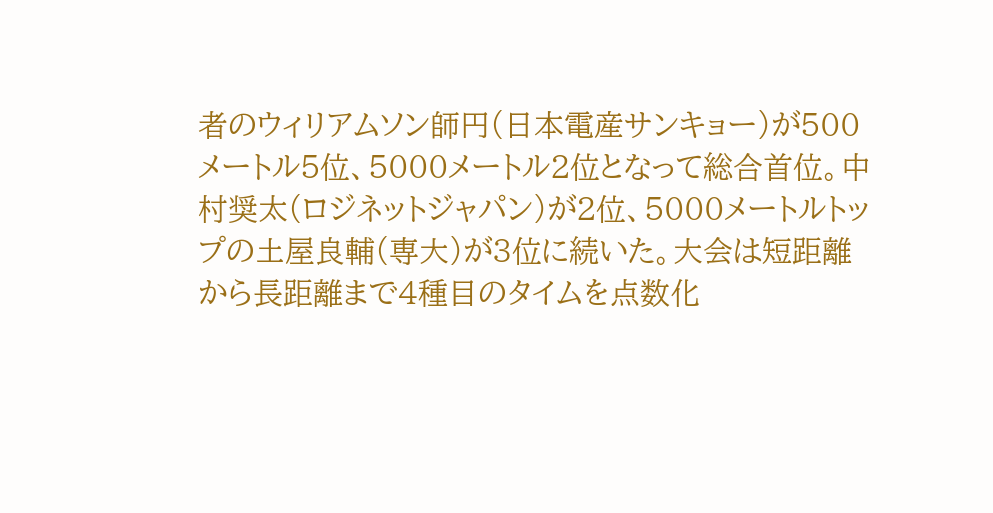者のウィリアムソン師円(日本電産サンキョー)が500メートル5位、5000メートル2位となって総合首位。中村奨太(ロジネットジャパン)が2位、5000メートルトップの土屋良輔(専大)が3位に続いた。大会は短距離から長距離まで4種目のタイムを点数化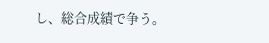し、総合成績で争う。